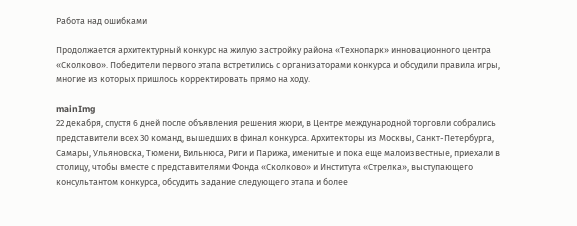Работа над ошибками

Продолжается архитектурный конкурс на жилую застройку района «Технопарк» инновационного центра «Сколково». Победители первого этапа встретились с организаторами конкурса и обсудили правила игры, многие из которых пришлось корректировать прямо на ходу.

mainImg
22 декабря, спустя 6 дней после объявления решения жюри, в Центре международной торговли собрались представители всех 30 команд, вышедших в финал конкурса. Архитекторы из Москвы, Санкт-Петербурга, Самары, Ульяновска, Тюмени, Вильнюса, Риги и Парижа, именитые и пока еще малоизвестные, приехали в столицу, чтобы вместе с представителями Фонда «Сколково» и Института «Стрелка», выступающего консультантом конкурса, обсудить задание следующего этапа и более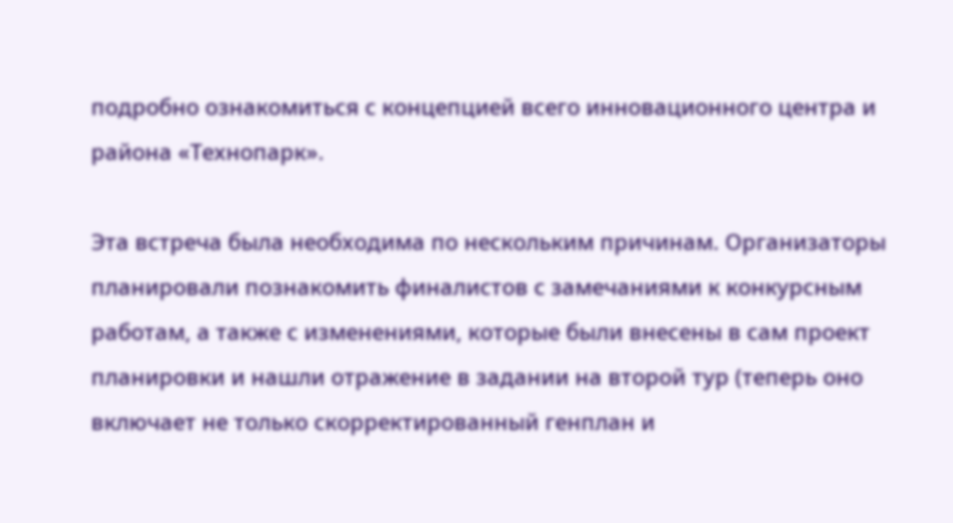подробно ознакомиться с концепцией всего инновационного центра и района «Технопарк».

Эта встреча была необходима по нескольким причинам. Организаторы планировали познакомить финалистов с замечаниями к конкурсным работам, а также с изменениями, которые были внесены в сам проект планировки и нашли отражение в задании на второй тур (теперь оно включает не только скорректированный генплан и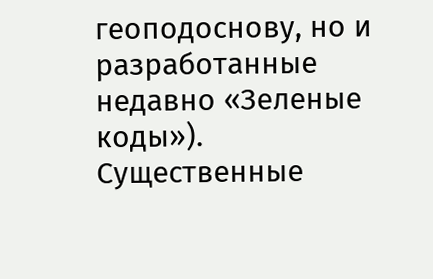геоподоснову, но и разработанные недавно «Зеленые коды»). Существенные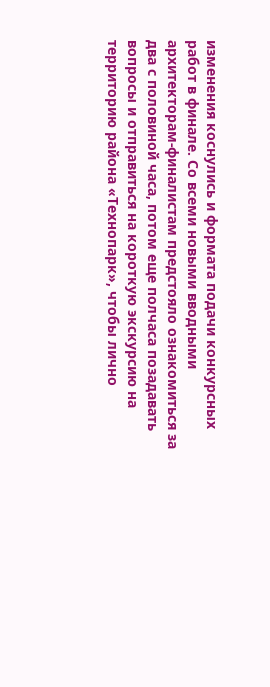изменения коснулись и формата подачи конкурсных работ в финале. Со всеми новыми вводными архитекторам-финалистам предстояло ознакомиться за два с половиной часа, потом еще полчаса позадавать вопросы и отправиться на короткую экскурсию на территорию района «Технопарк», чтобы лично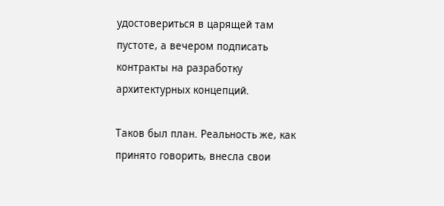удостовериться в царящей там пустоте, а вечером подписать контракты на разработку архитектурных концепций.

Таков был план. Реальность же, как принято говорить, внесла свои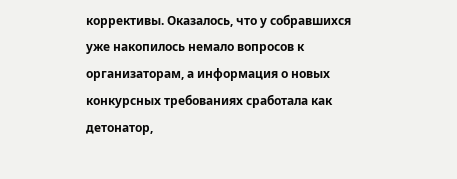коррективы. Оказалось, что у собравшихся уже накопилось немало вопросов к организаторам, а информация о новых конкурсных требованиях сработала как детонатор,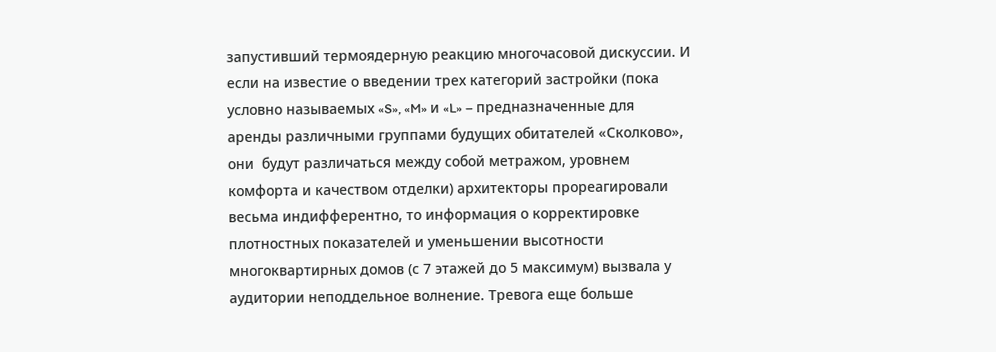запустивший термоядерную реакцию многочасовой дискуссии. И если на известие о введении трех категорий застройки (пока условно называемых «S», «M» и «L» – предназначенные для аренды различными группами будущих обитателей «Сколково», они  будут различаться между собой метражом, уровнем комфорта и качеством отделки) архитекторы прореагировали весьма индифферентно, то информация о корректировке плотностных показателей и уменьшении высотности многоквартирных домов (с 7 этажей до 5 максимум) вызвала у аудитории неподдельное волнение. Тревога еще больше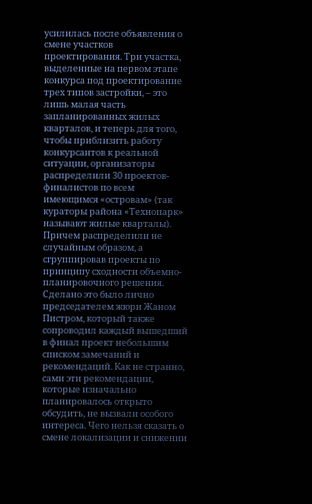усилилась после объявления о смене участков проектирования. Три участка, выделенные на первом этапе конкурса под проектирование трех типов застройки, – это лишь малая часть запланированных жилых кварталов, и теперь для того, чтобы приблизить работу конкурсантов к реальной ситуации, организаторы распределили 30 проектов-финалистов по всем имеющимся «островам» (так кураторы района «Технопарк» называют жилые кварталы). Причем распределили не случайным образом, а сгруппировав проекты по принципу сходности объемно-планировочного решения. Сделано это было лично председателем жюри Жаном Пистром, который также сопроводил каждый вышедший в финал проект небольшим списком замечаний и рекомендаций. Как не странно, сами эти рекомендации, которые изначально планировалось открыто обсудить, не вызвали особого интереса. Чего нельзя сказать о смене локализации и снижении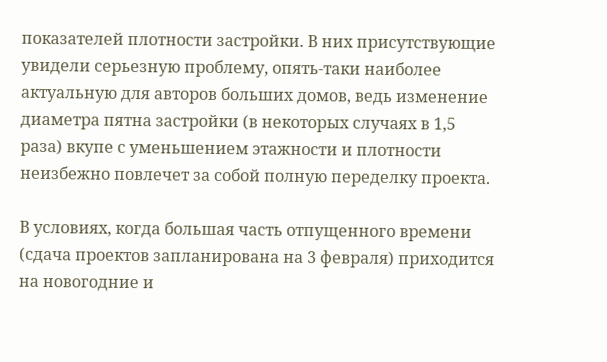показателей плотности застройки. В них присутствующие увидели серьезную проблему, опять-таки наиболее актуальную для авторов больших домов, ведь изменение диаметра пятна застройки (в некоторых случаях в 1,5 раза) вкупе с уменьшением этажности и плотности неизбежно повлечет за собой полную переделку проекта.

В условиях, когда большая часть отпущенного времени (сдача проектов запланирована на 3 февраля) приходится на новогодние и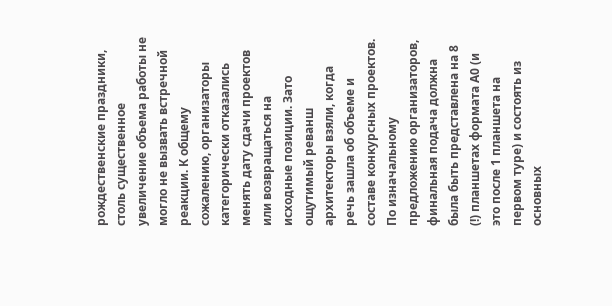рождественские праздники, столь существенное увеличение объема работы не могло не вызвать встречной реакции. К общему сожалению, организаторы категорически отказались менять дату сдачи проектов или возвращаться на исходные позиции. Зато ощутимый реванш архитекторы взяли, когда речь зашла об объеме и составе конкурсных проектов. По изначальному предложению организаторов, финальная подача должна была быть представлена на 8 (!) планшетах формата А0 (и это после 1 планшета на первом туре) и состоять из основных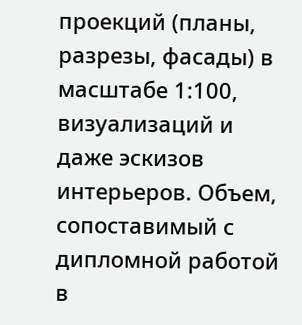проекций (планы, разрезы, фасады) в масштабе 1:100, визуализаций и даже эскизов интерьеров. Объем, сопоставимый с дипломной работой в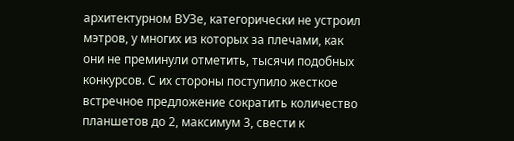архитектурном ВУЗе, категорически не устроил мэтров, у многих из которых за плечами, как они не преминули отметить, тысячи подобных конкурсов. С их стороны поступило жесткое встречное предложение сократить количество планшетов до 2, максимум 3, свести к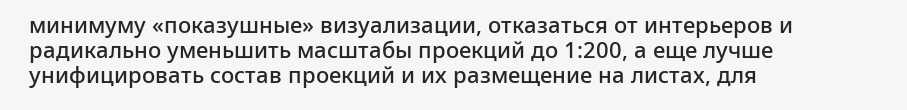минимуму «показушные» визуализации, отказаться от интерьеров и радикально уменьшить масштабы проекций до 1:200, а еще лучше унифицировать состав проекций и их размещение на листах, для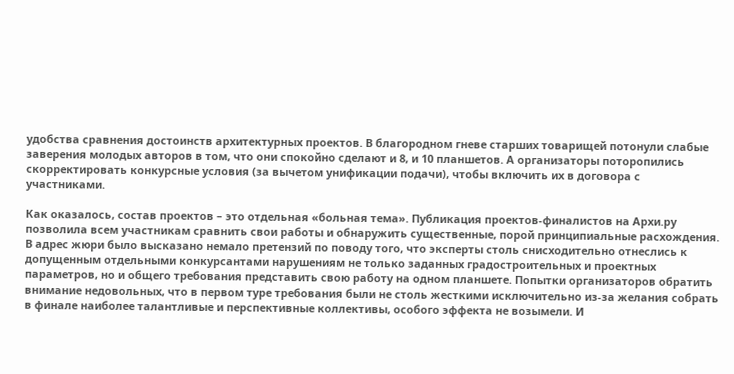удобства сравнения достоинств архитектурных проектов. В благородном гневе старших товарищей потонули слабые заверения молодых авторов в том, что они спокойно сделают и 8, и 10 планшетов. А организаторы поторопились скорректировать конкурсные условия (за вычетом унификации подачи), чтобы включить их в договора с участниками.

Как оказалось, состав проектов – это отдельная «больная тема». Публикация проектов-финалистов на Архи.ру позволила всем участникам сравнить свои работы и обнаружить существенные, порой принципиальные расхождения. В адрес жюри было высказано немало претензий по поводу того, что эксперты столь снисходительно отнеслись к допущенным отдельными конкурсантами нарушениям не только заданных градостроительных и проектных параметров, но и общего требования представить свою работу на одном планшете. Попытки организаторов обратить внимание недовольных, что в первом туре требования были не столь жесткими исключительно из-за желания собрать в финале наиболее талантливые и перспективные коллективы, особого эффекта не возымели. И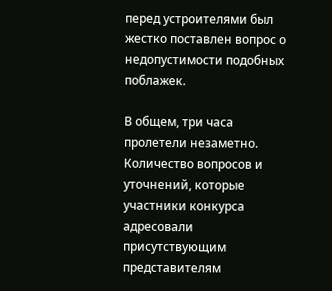перед устроителями был жестко поставлен вопрос о недопустимости подобных поблажек.

В общем, три часа пролетели незаметно. Количество вопросов и уточнений, которые участники конкурса адресовали присутствующим представителям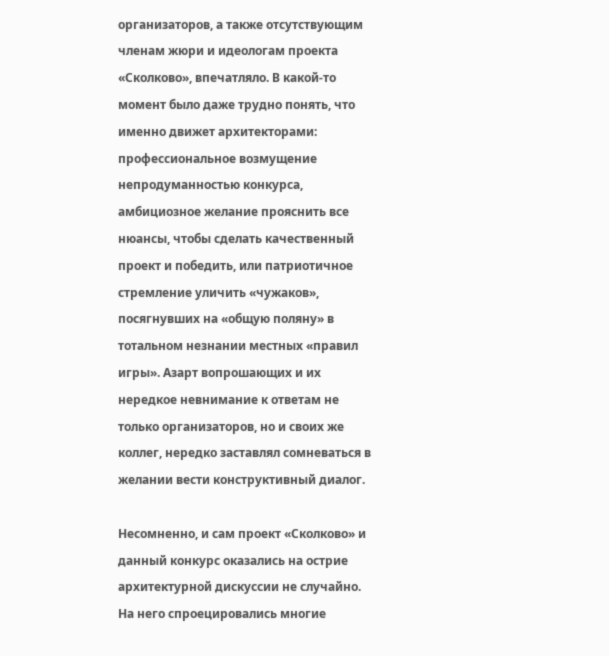организаторов, а также отсутствующим членам жюри и идеологам проекта «Сколково», впечатляло. В какой-то момент было даже трудно понять, что именно движет архитекторами: профессиональное возмущение непродуманностью конкурса, амбициозное желание прояснить все нюансы, чтобы сделать качественный проект и победить, или патриотичное стремление уличить «чужаков», посягнувших на «общую поляну» в тотальном незнании местных «правил игры». Азарт вопрошающих и их нередкое невнимание к ответам не только организаторов, но и своих же коллег, нередко заставлял сомневаться в желании вести конструктивный диалог.

Несомненно, и сам проект «Сколково» и данный конкурс оказались на острие архитектурной дискуссии не случайно. На него спроецировались многие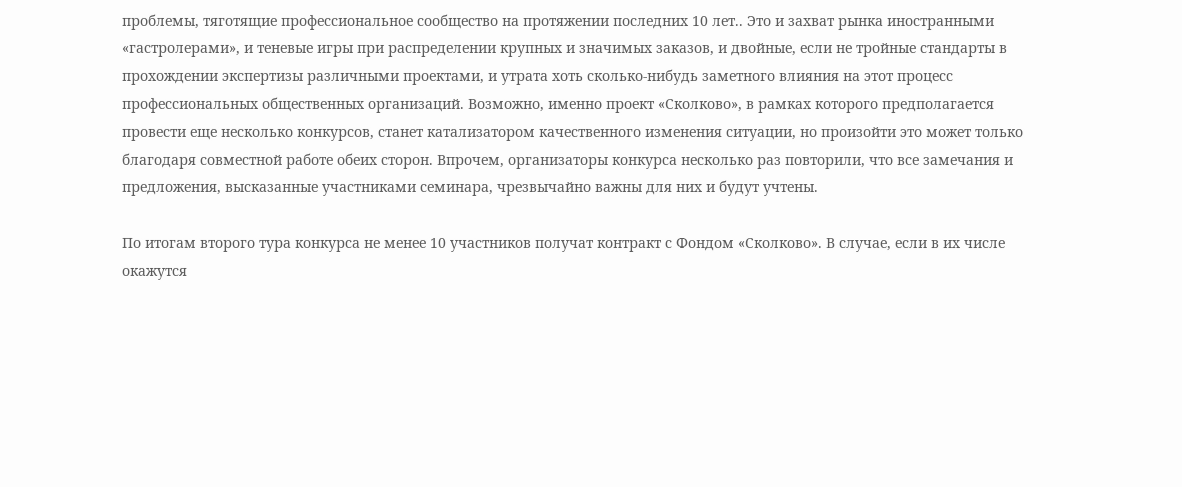проблемы, тяготящие профессиональное сообщество на протяжении последних 10 лет.. Это и захват рынка иностранными «гастролерами», и теневые игры при распределении крупных и значимых заказов, и двойные, если не тройные стандарты в прохождении экспертизы различными проектами, и утрата хоть сколько-нибудь заметного влияния на этот процесс профессиональных общественных организаций. Возможно, именно проект «Сколково», в рамках которого предполагается провести еще несколько конкурсов, станет катализатором качественного изменения ситуации, но произойти это может только благодаря совместной работе обеих сторон. Впрочем, организаторы конкурса несколько раз повторили, что все замечания и предложения, высказанные участниками семинара, чрезвычайно важны для них и будут учтены.

По итогам второго тура конкурса не менее 10 участников получат контракт с Фондом «Сколково». В случае, если в их числе окажутся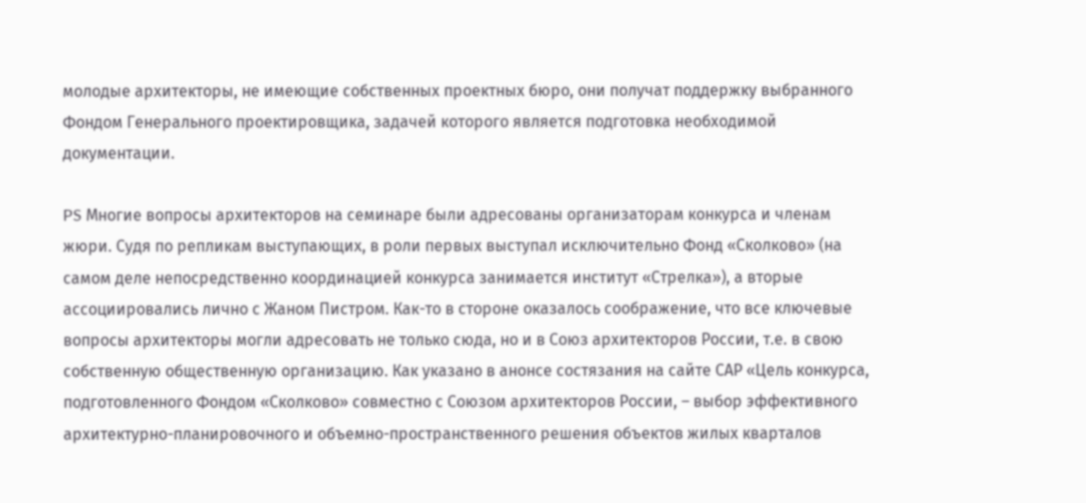молодые архитекторы, не имеющие собственных проектных бюро, они получат поддержку выбранного Фондом Генерального проектировщика, задачей которого является подготовка необходимой документации.

PS Многие вопросы архитекторов на семинаре были адресованы организаторам конкурса и членам жюри. Судя по репликам выступающих, в роли первых выступал исключительно Фонд «Сколково» (на самом деле непосредственно координацией конкурса занимается институт «Стрелка»), а вторые ассоциировались лично с Жаном Пистром. Как-то в стороне оказалось соображение, что все ключевые вопросы архитекторы могли адресовать не только сюда, но и в Союз архитекторов России, т.е. в свою собственную общественную организацию. Как указано в анонсе состязания на сайте САР «Цель конкурса, подготовленного Фондом «Сколково» совместно с Союзом архитекторов России, – выбор эффективного архитектурно-планировочного и объемно-пространственного решения объектов жилых кварталов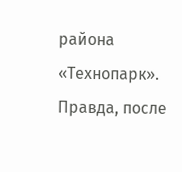района «Технопарк». Правда, после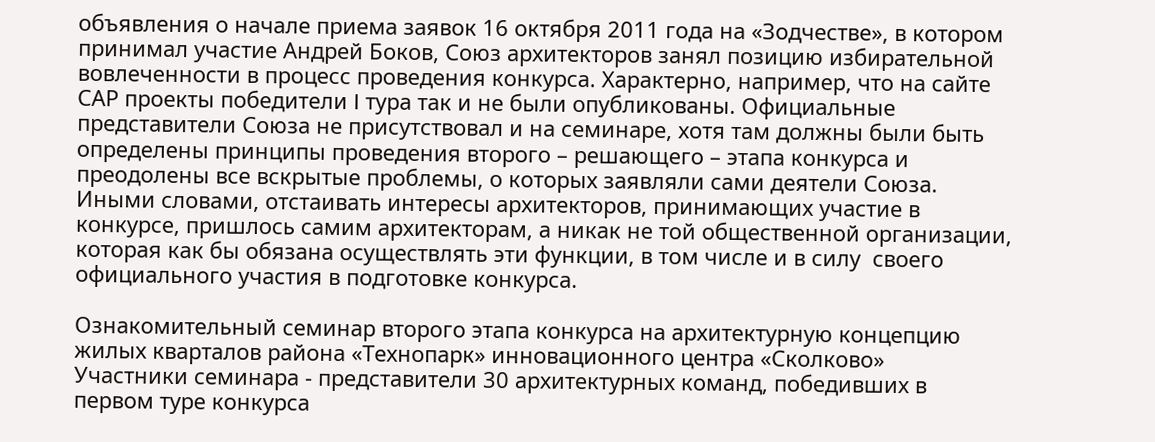объявления о начале приема заявок 16 октября 2011 года на «Зодчестве», в котором принимал участие Андрей Боков, Союз архитекторов занял позицию избирательной вовлеченности в процесс проведения конкурса. Характерно, например, что на сайте САР проекты победители I тура так и не были опубликованы. Официальные представители Союза не присутствовал и на семинаре, хотя там должны были быть определены принципы проведения второго – решающего – этапа конкурса и преодолены все вскрытые проблемы, о которых заявляли сами деятели Союза. Иными словами, отстаивать интересы архитекторов, принимающих участие в конкурсе, пришлось самим архитекторам, а никак не той общественной организации, которая как бы обязана осуществлять эти функции, в том числе и в силу  своего официального участия в подготовке конкурса.

Ознакомительный семинар второго этапа конкурса на архитектурную концепцию жилых кварталов района «Технопарк» инновационного центра «Сколково»
Участники семинара - представители 30 архитектурных команд, победивших в первом туре конкурса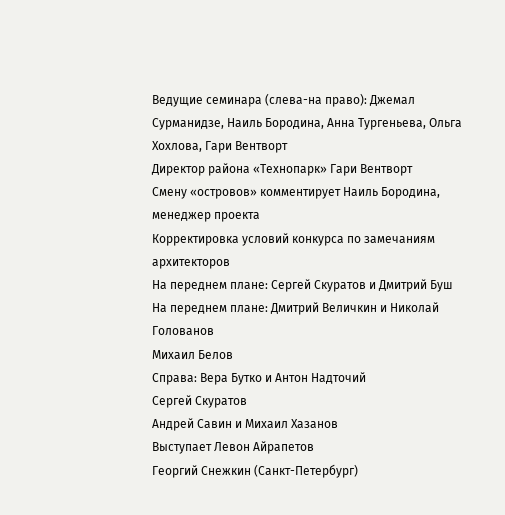Ведущие семинара (слева-на право): Джемал Сурманидзе, Наиль Бородина, Анна Тургеньева, Ольга Хохлова, Гари Вентворт
Директор района «Технопарк» Гари Вентворт
Смену «островов» комментирует Наиль Бородина, менеджер проекта
Корректировка условий конкурса по замечаниям архитекторов
На переднем плане: Сергей Скуратов и Дмитрий Буш
На переднем плане: Дмитрий Величкин и Николай Голованов
Михаил Белов
Справа: Вера Бутко и Антон Надточий
Сергей Скуратов
Андрей Савин и Михаил Хазанов
Выступает Левон Айрапетов
Георгий Снежкин (Санкт-Петербург)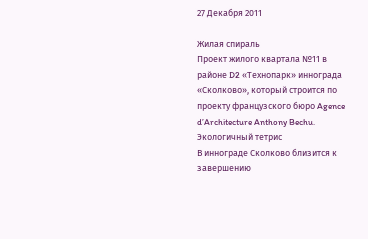27 Декабря 2011

Жилая спираль
Проект жилого квартала №11 в районе D2 «Технопарк» иннограда «Сколково», который строится по проекту французского бюро Agence d’Architecture Anthony Bechu.
Экологичный тетрис
В иннограде Сколково близится к завершению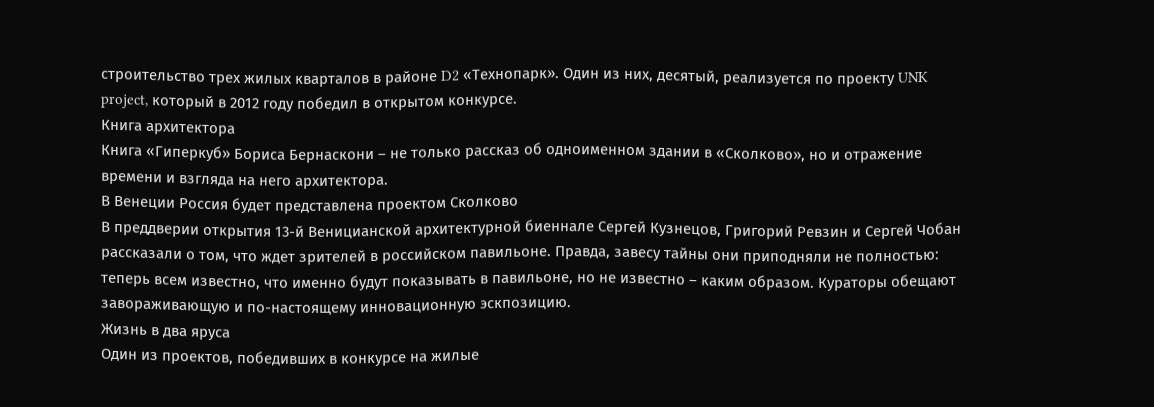строительство трех жилых кварталов в районе D2 «Технопарк». Один из них, десятый, реализуется по проекту UNK project, который в 2012 году победил в открытом конкурсе.
Книга архитектора
Книга «Гиперкуб» Бориса Бернаскони – не только рассказ об одноименном здании в «Сколково», но и отражение времени и взгляда на него архитектора.
В Венеции Россия будет представлена проектом Сколково
В преддверии открытия 13-й Веницианской архитектурной биеннале Сергей Кузнецов, Григорий Ревзин и Сергей Чобан рассказали о том, что ждет зрителей в российском павильоне. Правда, завесу тайны они приподняли не полностью: теперь всем известно, что именно будут показывать в павильоне, но не известно – каким образом. Кураторы обещают завораживающую и по-настоящему инновационную эскпозицию.
Жизнь в два яруса
Один из проектов, победивших в конкурсе на жилые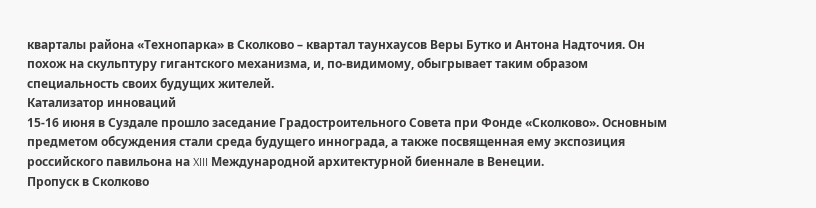кварталы района «Технопарка» в Сколково – квартал таунхаусов Веры Бутко и Антона Надточия. Он похож на скульптуру гигантского механизма, и, по-видимому, обыгрывает таким образом специальность своих будущих жителей.
Катализатор инноваций
15-16 июня в Суздале прошло заседание Градостроительного Совета при Фонде «Сколково». Основным предметом обсуждения стали среда будущего иннограда, а также посвященная ему экспозиция российского павильона на XIII Международной архитектурной биеннале в Венеции.
Пропуск в Сколково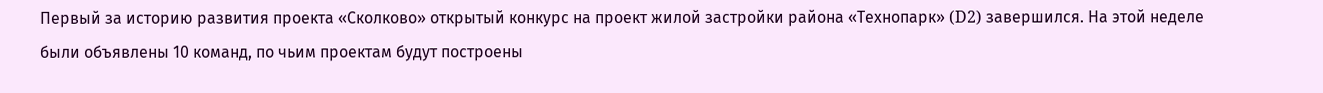Первый за историю развития проекта «Сколково» открытый конкурс на проект жилой застройки района «Технопарк» (D2) завершился. На этой неделе были объявлены 10 команд, по чьим проектам будут построены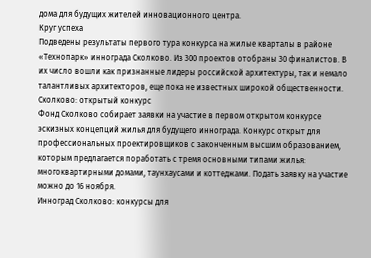дома для будущих жителей инновационного центра.
Круг успеха
Подведены результаты первого тура конкурса на жилые кварталы в районе «Технопарк» иннограда Сколково. Из 300 проектов отобраны 30 финалистов. В их число вошли как признанные лидеры российской архитектуры, так и немало талантливых архитекторов, еще пока не известных широкой общественности.
Сколково: открытый конкурс
Фонд Сколково собирает заявки на участие в первом открытом конкурсе эскизных концепций жилья для будущего иннограда. Конкурс открыт для профессиональных проектировщиков с законченным высшим образованием, которым предлагается поработать с тремя основными типами жилья: многоквартирными домами, таунхаусами и коттеджами. Подать заявку на участие можно до 16 ноября.
Инноград Сколково: конкурсы для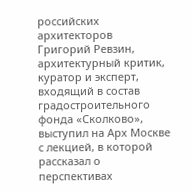российских архитекторов
Григорий Ревзин, архитектурный критик, куратор и эксперт, входящий в состав градостроительного фонда «Сколково», выступил на Арх Москве с лекцией, в которой рассказал о перспективах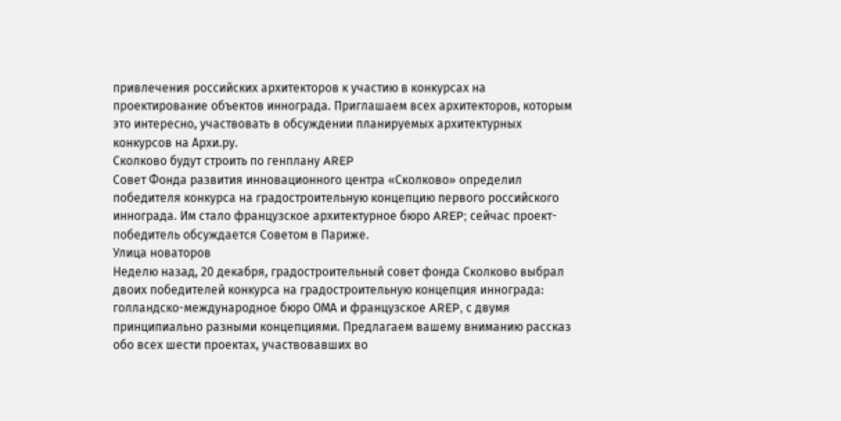привлечения российских архитекторов к участию в конкурсах на проектирование объектов иннограда. Приглашаем всех архитекторов, которым это интересно, участвовать в обсуждении планируемых архитектурных конкурсов на Архи.ру.
Сколково будут строить по генплану AREP
Совет Фонда развития инновационного центра «Сколково» определил победителя конкурса на градостроительную концепцию первого российского иннограда. Им стало французское архитектурное бюро AREP; сейчас проект-победитель обсуждается Советом в Париже.
Улица новаторов
Неделю назад, 20 декабря, градостроительный совет фонда Сколково выбрал двоих победителей конкурса на градостроительную концепция иннограда: голландско-международное бюро ОМА и французское AREP, с двумя принципиально разными концепциями. Предлагаем вашему вниманию рассказ обо всех шести проектах, участвовавших во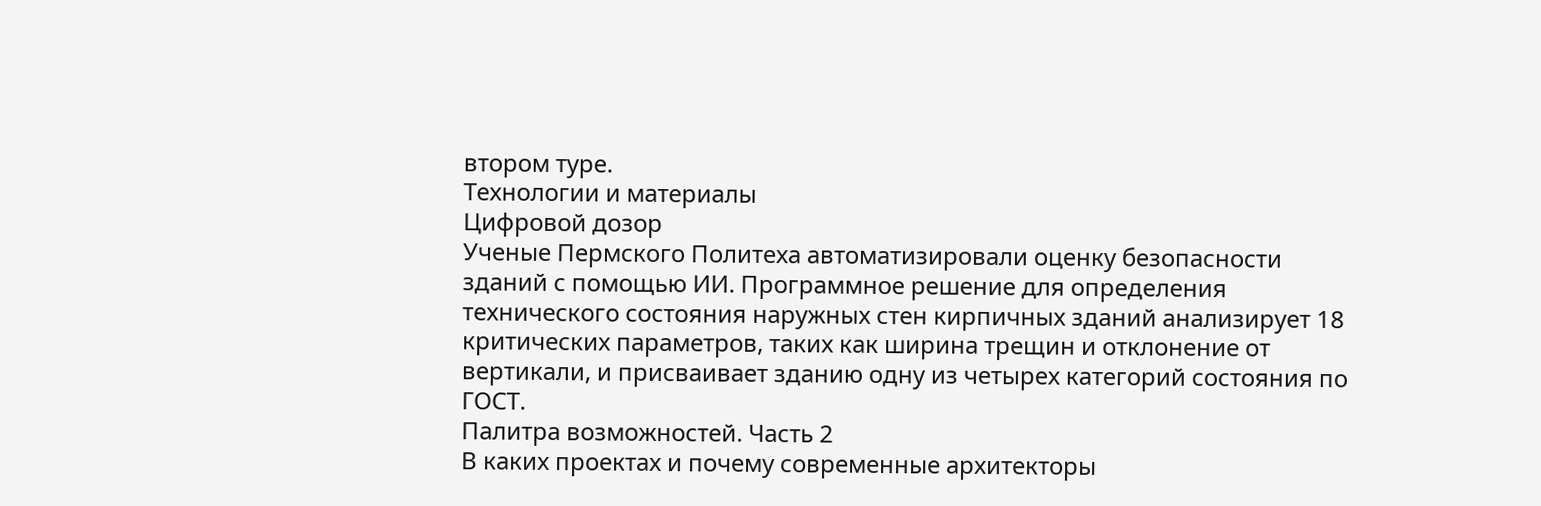втором туре.
Технологии и материалы
Цифровой дозор
Ученые Пермского Политеха автоматизировали оценку безопасности зданий с помощью ИИ. Программное решение для определения технического состояния наружных стен кирпичных зданий анализирует 18 критических параметров, таких как ширина трещин и отклонение от вертикали, и присваивает зданию одну из четырех категорий состояния по ГОСТ.
Палитра возможностей. Часть 2
В каких проектах и почему современные архитекторы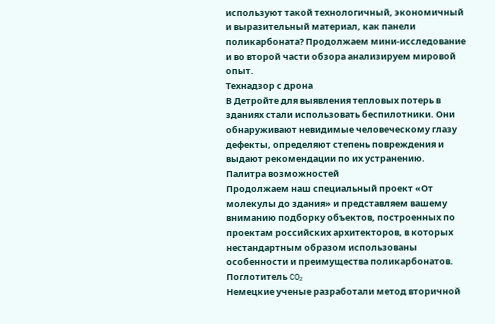используют такой технологичный, экономичный и выразительный материал, как панели поликарбоната? Продолжаем мини-исследование и во второй части обзора анализируем мировой опыт.
Технадзор с дрона
В Детройте для выявления тепловых потерь в зданиях стали использовать беспилотники. Они обнаруживают невидимые человеческому глазу дефекты, определяют степень повреждения и выдают рекомендации по их устранению.
Палитра возможностей
Продолжаем наш специальный проект «От молекулы до здания» и представляем вашему вниманию подборку объектов, построенных по проектам российских архитекторов, в которых нестандартным образом использованы особенности и преимущества поликарбонатов.
Поглотитель CO₂
Немецкие ученые разработали метод вторичной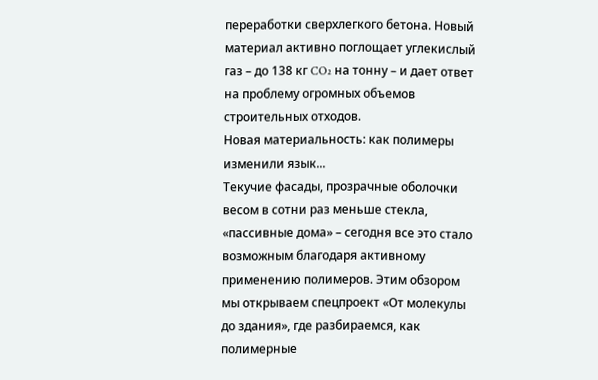переработки сверхлегкого бетона. Новый материал активно поглощает углекислый газ – до 138 кг CO₂ на тонну – и дает ответ на проблему огромных объемов строительных отходов.
Новая материальность: как полимеры изменили язык...
Текучие фасады, прозрачные оболочки весом в сотни раз меньше стекла, «пассивные дома» – сегодня все это стало возможным благодаря активному применению полимеров. Этим обзором мы открываем спецпроект «От молекулы до здания», где разбираемся, как полимерные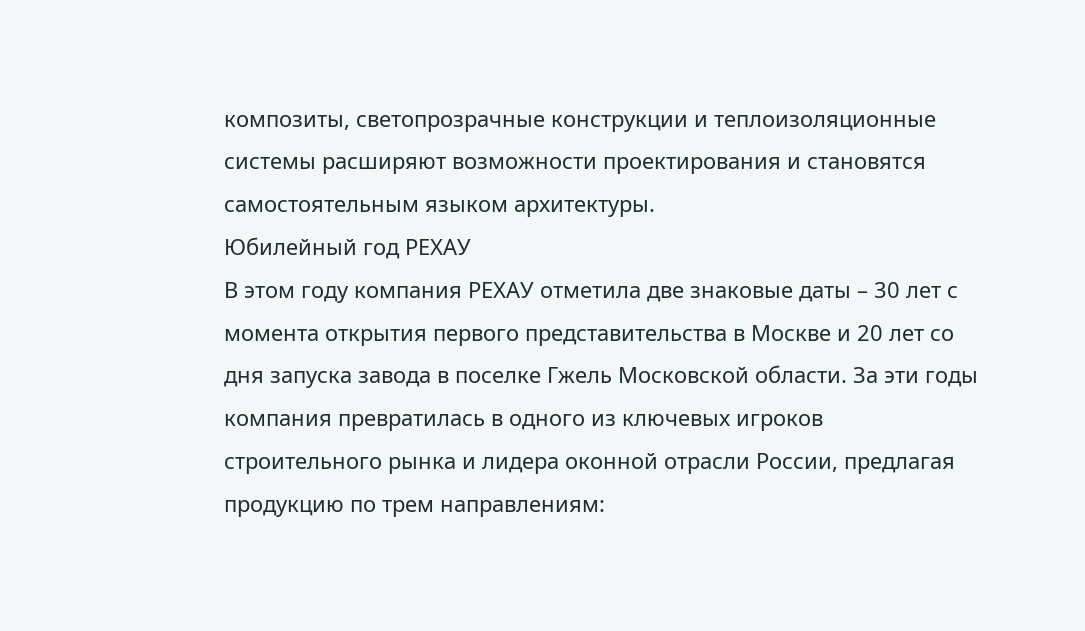композиты, светопрозрачные конструкции и теплоизоляционные системы расширяют возможности проектирования и становятся самостоятельным языком архитектуры.
Юбилейный год РЕХАУ
В этом году компания РЕХАУ отметила две знаковые даты – 30 лет с момента открытия первого представительства в Москве и 20 лет со дня запуска завода в поселке Гжель Московской области. За эти годы компания превратилась в одного из ключевых игроков строительного рынка и лидера оконной отрасли России, предлагая продукцию по трем направлениям: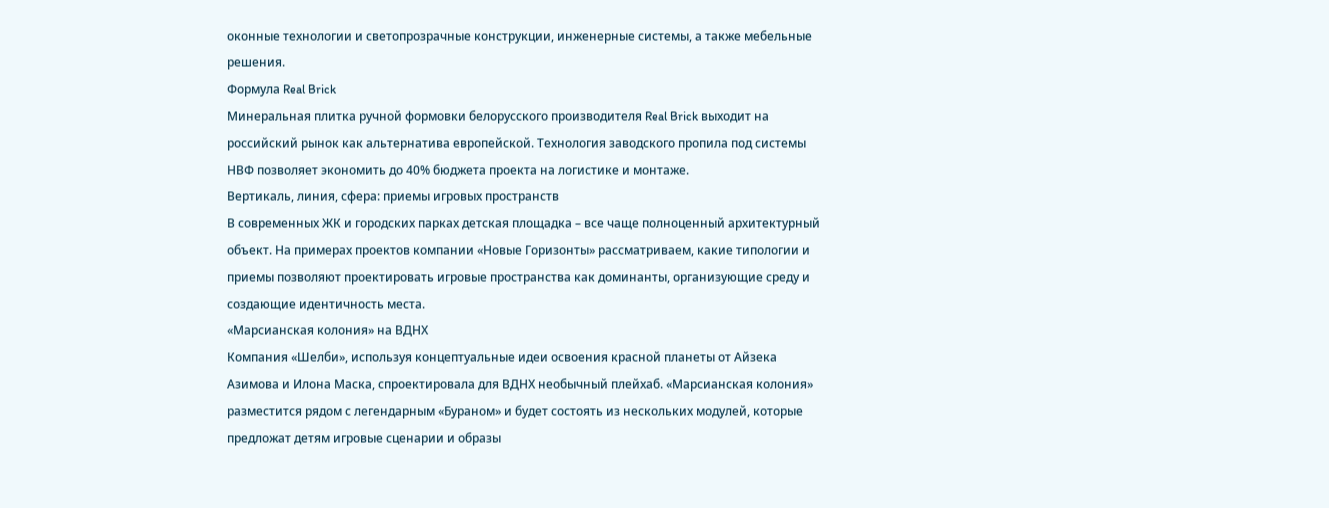оконные технологии и светопрозрачные конструкции, инженерные системы, а также мебельные решения.
Формула Real Brick
Минеральная плитка ручной формовки белорусского производителя Real Brick выходит на российский рынок как альтернатива европейской. Технология заводского пропила под системы НВФ позволяет экономить до 40% бюджета проекта на логистике и монтаже.
Вертикаль, линия, сфера: приемы игровых пространств
В современных ЖК и городских парках детская площадка – все чаще полноценный архитектурный объект. На примерах проектов компании «Новые Горизонты» рассматриваем, какие типологии и приемы позволяют проектировать игровые пространства как доминанты, организующие среду и создающие идентичность места.
«Марсианская колония» на ВДНХ
Компания «Шелби», используя концептуальные идеи освоения красной планеты от Айзека Азимова и Илона Маска, спроектировала для ВДНХ необычный плейхаб. «Марсианская колония» разместится рядом с легендарным «Бураном» и будет состоять из нескольких модулей, которые предложат детям игровые сценарии и образы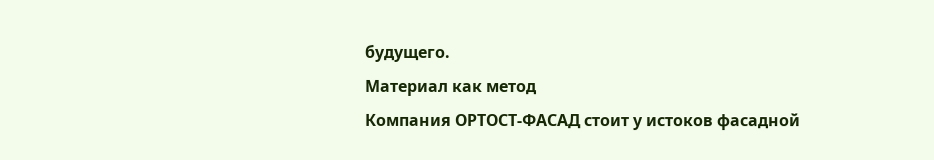будущего.
Материал как метод
Компания ОРТОСТ-ФАСАД стоит у истоков фасадной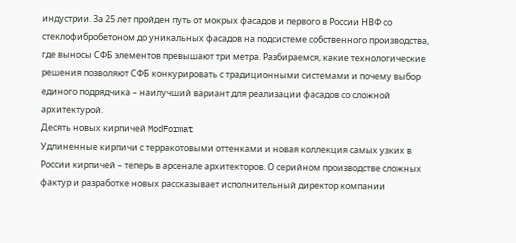индустрии. За 25 лет пройден путь от мокрых фасадов и первого в России НВФ со стеклофибробетоном до уникальных фасадов на подсистеме собственного производства, где выносы СФБ элементов превышают три метра. Разбираемся, какие технологические решения позволяют СФБ конкурировать с традиционными системами и почему выбор единого подрядчика – наилучший вариант для реализации фасадов со сложной архитектурой.
Десять новых кирпичей ModFormat
Удлиненные кирпичи с терракотовыми оттенками и новая коллекция самых узких в России кирпичей – теперь в арсенале архитекторов. О серийном производстве сложных фактур и разработке новых рассказывает исполнительный директор компании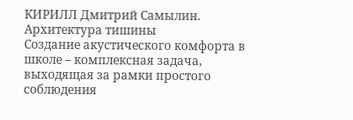КИРИЛЛ Дмитрий Самылин.
Архитектура тишины
Создание акустического комфорта в школе – комплексная задача, выходящая за рамки простого соблюдения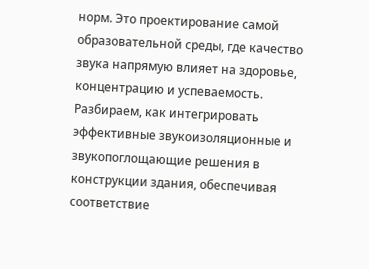норм. Это проектирование самой образовательной среды, где качество звука напрямую влияет на здоровье, концентрацию и успеваемость. Разбираем, как интегрировать эффективные звукоизоляционные и звукопоглощающие решения в конструкции здания, обеспечивая соответствие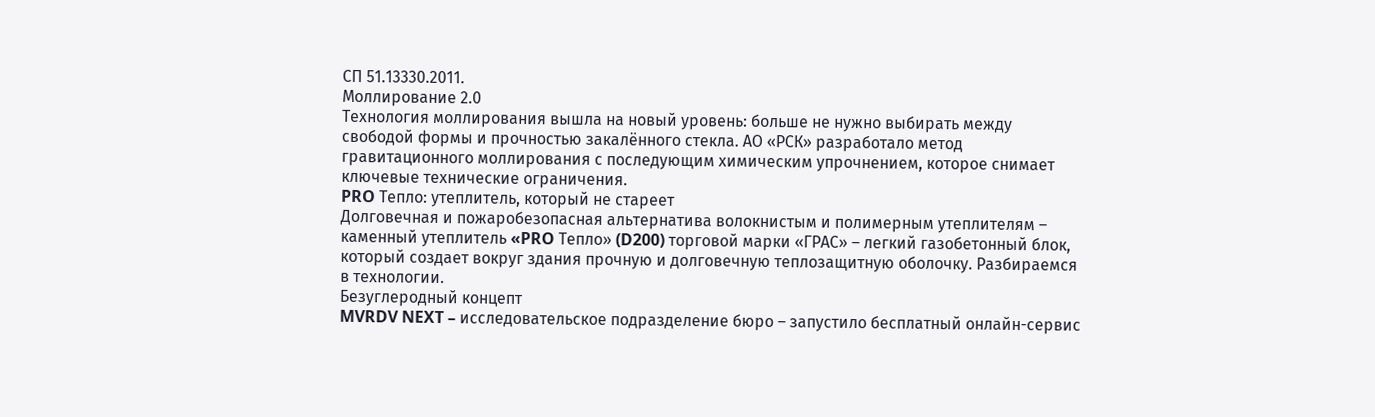СП 51.13330.2011.
Моллирование 2.0
Технология моллирования вышла на новый уровень: больше не нужно выбирать между свободой формы и прочностью закалённого стекла. АО «РСК» разработало метод гравитационного моллирования с последующим химическим упрочнением, которое снимает ключевые технические ограничения.
PRO Тепло: утеплитель, который не стареет
Долговечная и пожаробезопасная альтернатива волокнистым и полимерным утеплителям – каменный утеплитель «PRO Тепло» (D200) торговой марки «ГРАС» – легкий газобетонный блок, который создает вокруг здания прочную и долговечную теплозащитную оболочку. Разбираемся в технологии.
Безуглеродный концепт
MVRDV NEXT – исследовательское подразделение бюро – запустило бесплатный онлайн-сервис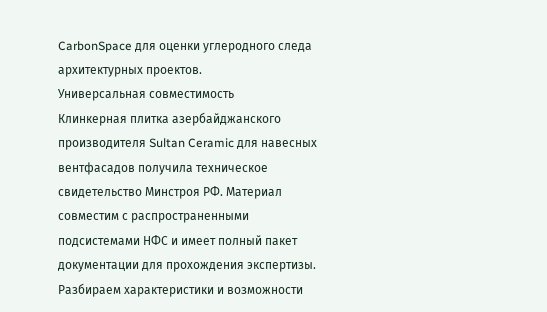CarbonSpace для оценки углеродного следа архитектурных проектов.
Универсальная совместимость
Клинкерная плитка азербайджанского производителя Sultan Ceramic для навесных вентфасадов получила техническое свидетельство Минстроя РФ. Материал совместим с распространенными подсистемами НФС и имеет полный пакет документации для прохождения экспертизы. Разбираем характеристики и возможности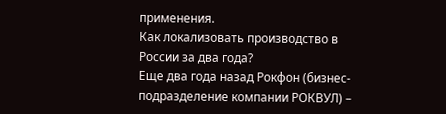применения.
Как локализовать производство в России за два года?
Еще два года назад Рокфон (бизнес-подразделение компании РОКВУЛ) –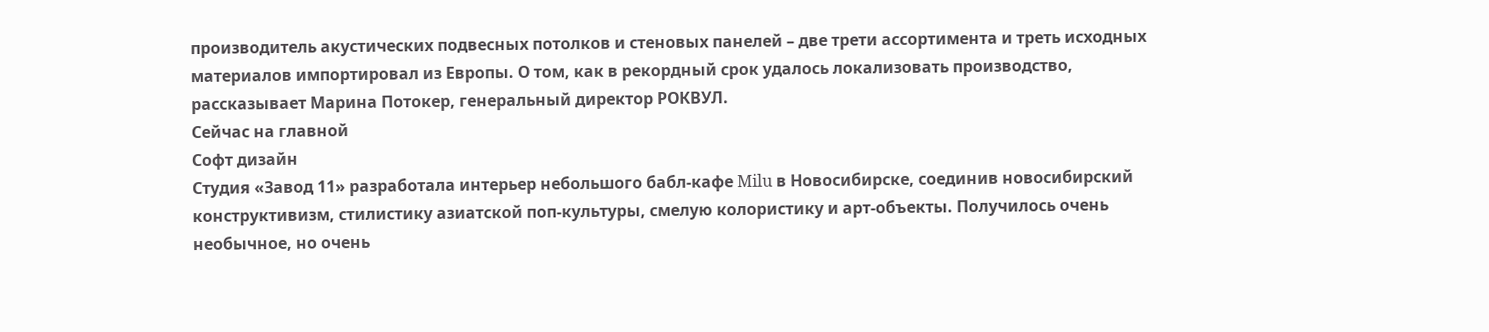производитель акустических подвесных потолков и стеновых панелей – две трети ассортимента и треть исходных материалов импортировал из Европы. О том, как в рекордный срок удалось локализовать производство, рассказывает Марина Потокер, генеральный директор РОКВУЛ.
Сейчас на главной
Софт дизайн
Студия «Завод 11» разработала интерьер небольшого бабл-кафе Milu в Новосибирске, соединив новосибирский конструктивизм, стилистику азиатской поп-культуры, смелую колористику и арт-объекты. Получилось очень необычное, но очень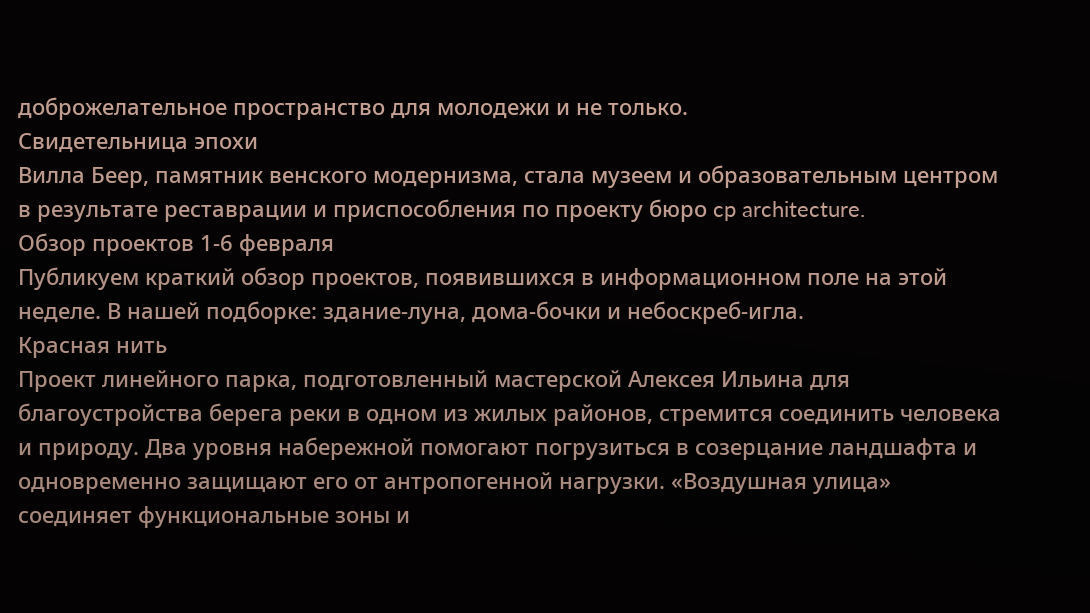доброжелательное пространство для молодежи и не только.
Свидетельница эпохи
Вилла Беер, памятник венского модернизма, стала музеем и образовательным центром в результате реставрации и приспособления по проекту бюро cp architecture.
Обзор проектов 1-6 февраля
Публикуем краткий обзор проектов, появившихся в информационном поле на этой неделе. В нашей подборке: здание-луна, дома-бочки и небоскреб-игла.
Красная нить
Проект линейного парка, подготовленный мастерской Алексея Ильина для благоустройства берега реки в одном из жилых районов, стремится соединить человека и природу. Два уровня набережной помогают погрузиться в созерцание ландшафта и одновременно защищают его от антропогенной нагрузки. «Воздушная улица» соединяет функциональные зоны и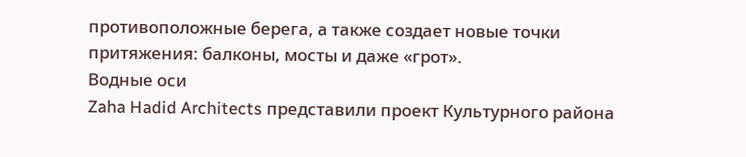противоположные берега, а также создает новые точки притяжения: балконы, мосты и даже «грот».
Водные оси
Zaha Hadid Architects представили проект Культурного района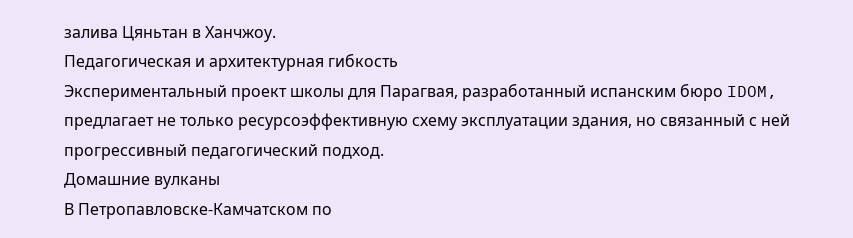залива Цяньтан в Ханчжоу.
Педагогическая и архитектурная гибкость
Экспериментальный проект школы для Парагвая, разработанный испанским бюро IDOM, предлагает не только ресурсоэффективную схему эксплуатации здания, но связанный с ней прогрессивный педагогический подход.
Домашние вулканы
В Петропавловске-Камчатском по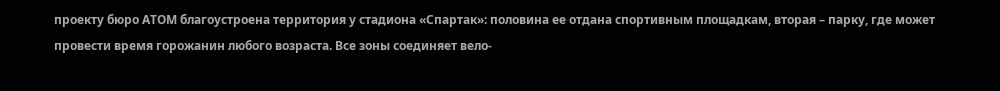проекту бюро АТОМ благоустроена территория у стадиона «Спартак»: половина ее отдана спортивным площадкам, вторая – парку, где может провести время горожанин любого возраста. Все зоны соединяет вело-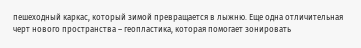пешеходный каркас, который зимой превращается в лыжню. Еще одна отличительная черт нового пространства – геопластика, которая помогает зонировать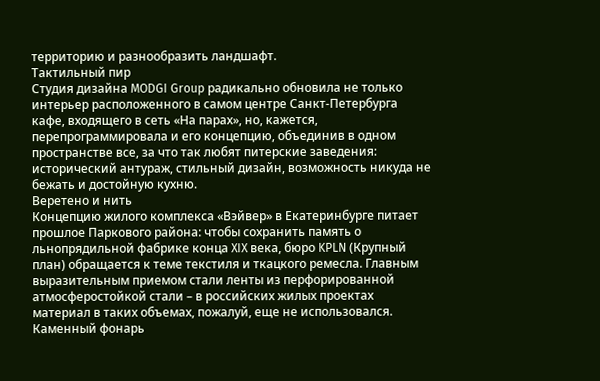территорию и разнообразить ландшафт.
Тактильный пир
Студия дизайна MODGI Group радикально обновила не только интерьер расположенного в самом центре Санкт-Петербурга кафе, входящего в сеть «На парах», но, кажется, перепрограммировала и его концепцию, объединив в одном пространстве все, за что так любят питерские заведения: исторический антураж, стильный дизайн, возможность никуда не бежать и достойную кухню.
Веретено и нить
Концепцию жилого комплекса «Вэйвер» в Екатеринбурге питает прошлое Паркового района: чтобы сохранить память о льнопрядильной фабрике конца XIX века, бюро KPLN (Крупный план) обращается к теме текстиля и ткацкого ремесла. Главным выразительным приемом стали ленты из перфорированной атмосферостойкой стали – в российских жилых проектах материал в таких объемах, пожалуй, еще не использовался.
Каменный фонарь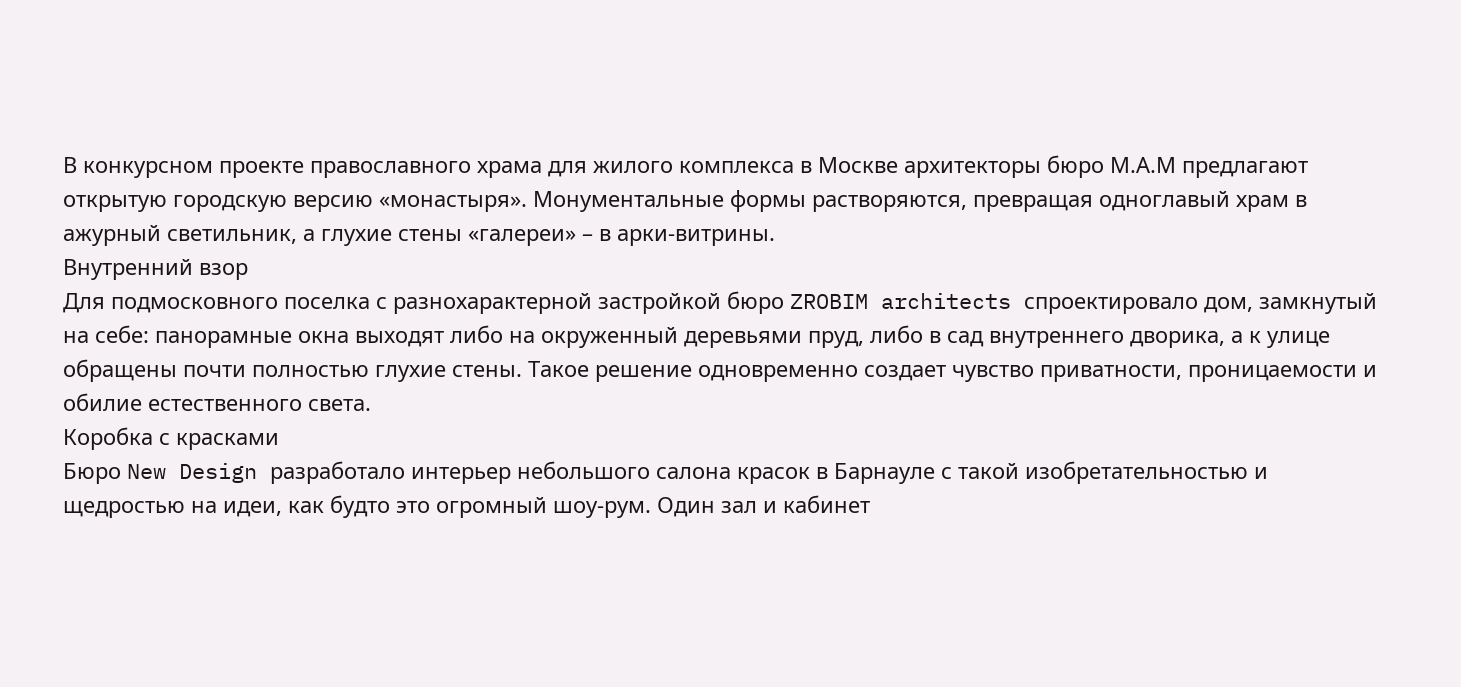В конкурсном проекте православного храма для жилого комплекса в Москве архитекторы бюро М.А.М предлагают открытую городскую версию «монастыря». Монументальные формы растворяются, превращая одноглавый храм в ажурный светильник, а глухие стены «галереи» – в арки-витрины.
Внутренний взор
Для подмосковного поселка с разнохарактерной застройкой бюро ZROBIM architects спроектировало дом, замкнутый на себе: панорамные окна выходят либо на окруженный деревьями пруд, либо в сад внутреннего дворика, а к улице обращены почти полностью глухие стены. Такое решение одновременно создает чувство приватности, проницаемости и обилие естественного света.
Коробка с красками
Бюро New Design разработало интерьер небольшого салона красок в Барнауле с такой изобретательностью и щедростью на идеи, как будто это огромный шоу-рум. Один зал и кабинет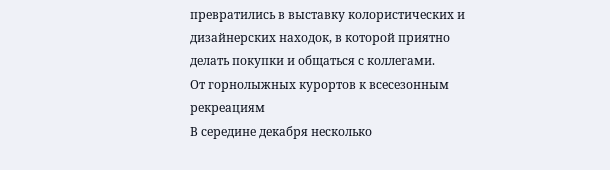превратились в выставку колористических и дизайнерских находок, в которой приятно делать покупки и общаться с коллегами.
От горнолыжных курортов к всесезонным рекреациям
В середине декабря несколько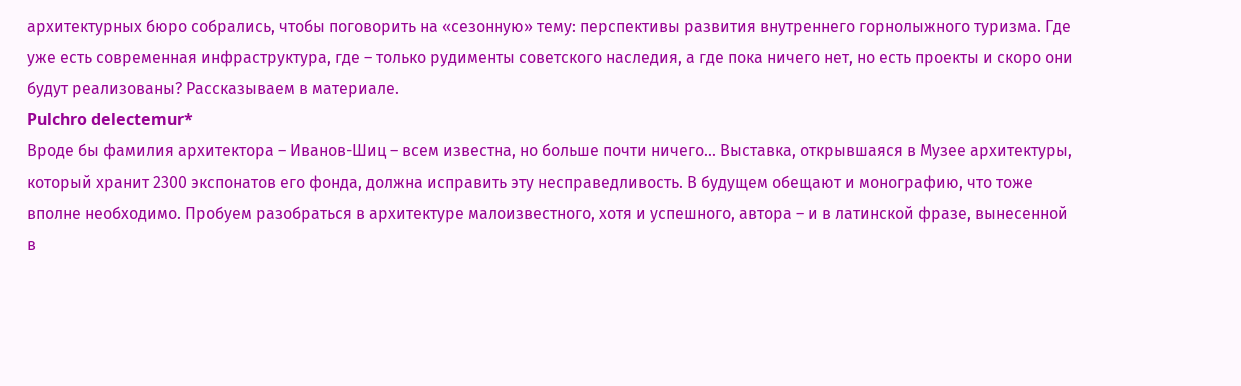архитектурных бюро собрались, чтобы поговорить на «сезонную» тему: перспективы развития внутреннего горнолыжного туризма. Где уже есть современная инфраструктура, где – только рудименты советского наследия, а где пока ничего нет, но есть проекты и скоро они будут реализованы? Рассказываем в материале.
Pulchro delectemur*
Вроде бы фамилия архитектора – Иванов-Шиц – всем известна, но больше почти ничего... Выставка, открывшаяся в Музее архитектуры, который хранит 2300 экспонатов его фонда, должна исправить эту несправедливость. В будущем обещают и монографию, что тоже вполне необходимо. Пробуем разобраться в архитектуре малоизвестного, хотя и успешного, автора – и в латинской фразе, вынесенной в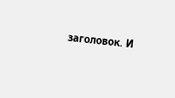заголовок. И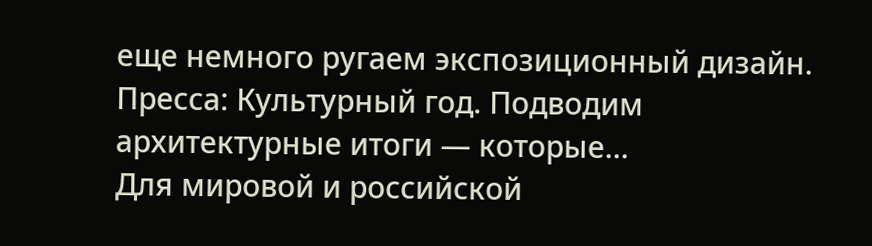еще немного ругаем экспозиционный дизайн.
Пресса: Культурный год. Подводим архитектурные итоги — которые...
Для мировой и российской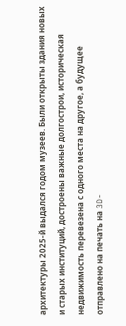архитектуры 2025-й выдался годом музеев. Были открыты здания новых и старых институций, достроены важные долгострои, историческая недвижимость перевезена с одного места на другое, а будущее отправлено на печать на 3D-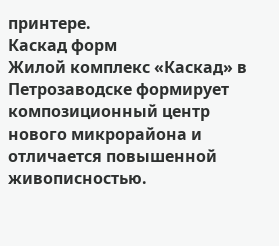принтере.
Каскад форм
Жилой комплекс «Каскад» в Петрозаводске формирует композиционный центр нового микрорайона и отличается повышенной живописностью.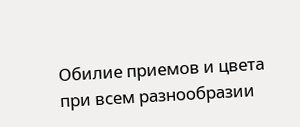Обилие приемов и цвета при всем разнообразии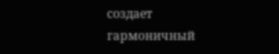создает гармоничный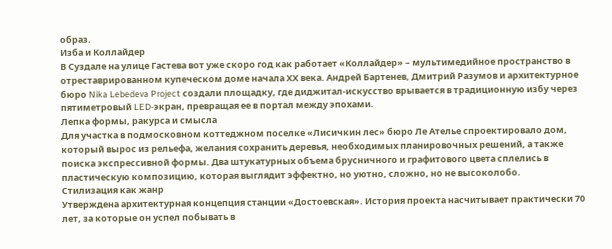образ.
Изба и Коллайдер
В Суздале на улице Гастева вот уже скоро год как работает «Коллайдер» – мультимедийное пространство в отреставрированном купеческом доме начала ХХ века. Андрей Бартенев, Дмитрий Разумов и архитектурное бюро Nika Lebedeva Project создали площадку, где диджитал-искусство врывается в традиционную избу через пятиметровый LED-экран, превращая ее в портал между эпохами.
Лепка формы, ракурса и смысла
Для участка в подмосковном коттеджном поселке «Лисичкин лес» бюро Ле Ателье спроектировало дом, который вырос из рельефа, желания сохранить деревья, необходимых планировочных решений, а также поиска экспрессивной формы. Два штукатурных объема брусничного и графитового цвета сплелись в пластическую композицию, которая выглядит эффектно, но уютно, сложно, но не высоколобо.
Стилизация как жанр
Утверждена архитектурная концепция станции «Достоевская». История проекта насчитывает практически 70 лет, за которые он успел побывать в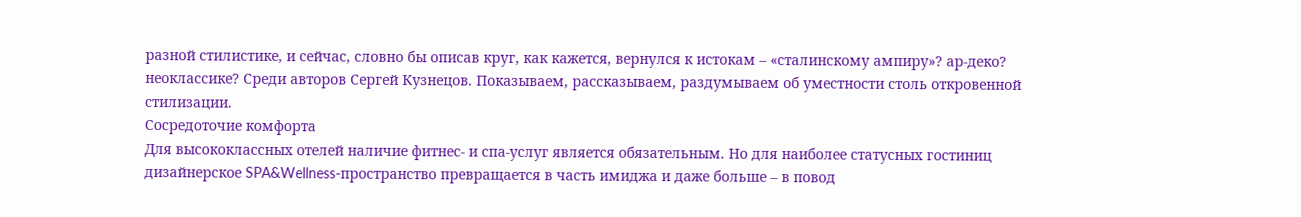разной стилистике, и сейчас, словно бы описав круг, как кажется, вернулся к истокам – «сталинскому ампиру»? ар-деко? неоклассике? Среди авторов Сергей Кузнецов. Показываем, рассказываем, раздумываем об уместности столь откровенной стилизации.
Сосредоточие комфорта
Для высококлассных отелей наличие фитнес- и спа-услуг является обязательным. Но для наиболее статусных гостиниц дизайнерское SPA&Wellness-пространство превращается в часть имиджа и даже больше – в повод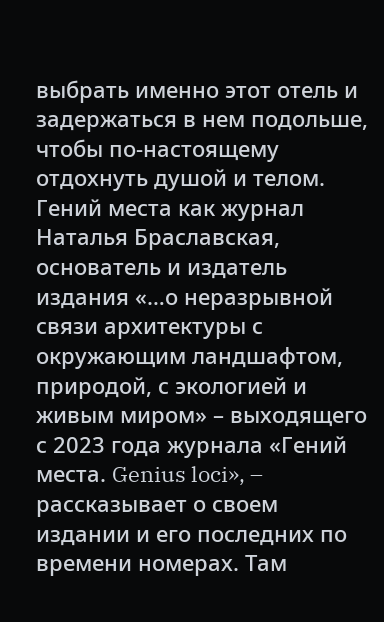выбрать именно этот отель и задержаться в нем подольше, чтобы по-настоящему отдохнуть душой и телом.
Гений места как журнал
Наталья Браславская, основатель и издатель издания «…о неразрывной связи архитектуры с окружающим ландшафтом, природой, с экологией и живым миром» – выходящего с 2023 года журнала «Гений места. Genius loci», – рассказывает о своем издании и его последних по времени номерах. Там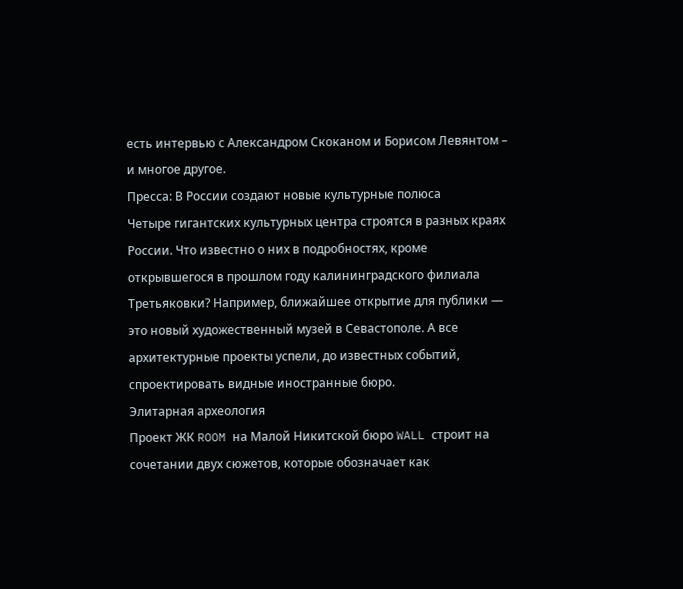есть интервью с Александром Скоканом и Борисом Левянтом – и многое другое.
Пресса: В России создают новые культурные полюса
Четыре гигантских культурных центра строятся в разных краях России. Что известно о них в подробностях, кроме открывшегося в прошлом году калининградского филиала Третьяковки? Например, ближайшее открытие для публики — это новый художественный музей в Севастополе. А все архитектурные проекты успели, до известных событий, спроектировать видные иностранные бюро.
Элитарная археология
Проект ЖК ROOM на Малой Никитской бюро WALL строит на сочетании двух сюжетов, которые обозначает как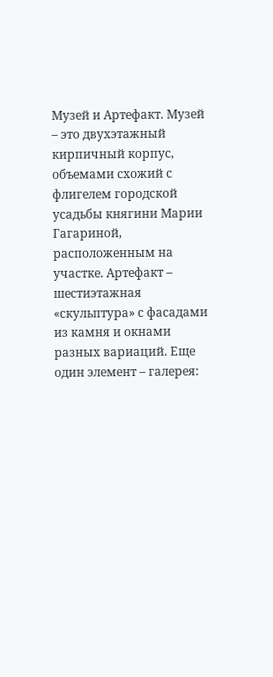Музей и Артефакт. Музей – это двухэтажный кирпичный корпус, объемами схожий с флигелем городской усадьбы княгини Марии Гагариной, расположенным на участке. Артефакт – шестиэтажная «скульптура» с фасадами из камня и окнами разных вариаций. Еще один элемент – галерея: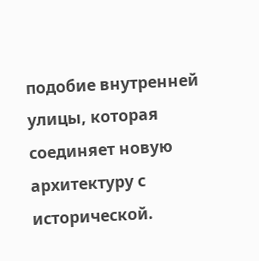подобие внутренней улицы, которая соединяет новую архитектуру с исторической.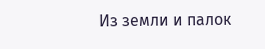Из земли и палок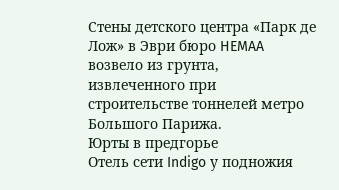Стены детского центра «Парк де Лож» в Эври бюро HEMAA возвело из грунта, извлеченного при строительстве тоннелей метро Большого Парижа.
Юрты в предгорье
Отель сети Indigo у подножия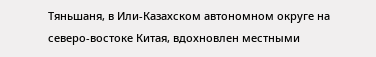Тяньшаня, в Или-Казахском автономном округе на северо-востоке Китая, вдохновлен местными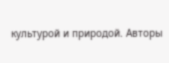культурой и природой. Авторы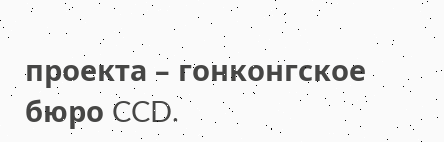проекта – гонконгское бюро CCD.